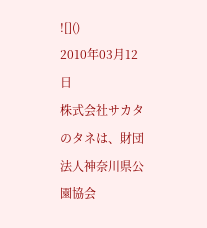![]()
2010年03月12日
株式会社サカタのタネは、財団法人神奈川県公園協会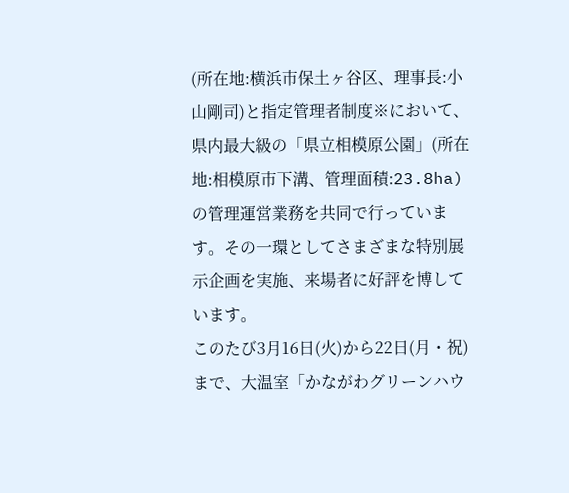(所在地:横浜市保土ヶ谷区、理事長:小山剛司)と指定管理者制度※において、県内最大級の「県立相模原公園」(所在地:相模原市下溝、管理面積:23.8ha)の管理運営業務を共同で行っています。その一環としてさまざまな特別展示企画を実施、来場者に好評を博しています。
このたび3月16日(火)から22日(月・祝)まで、大温室「かながわグリーンハウ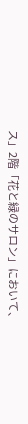ス」2階「花と緑のサロン」において、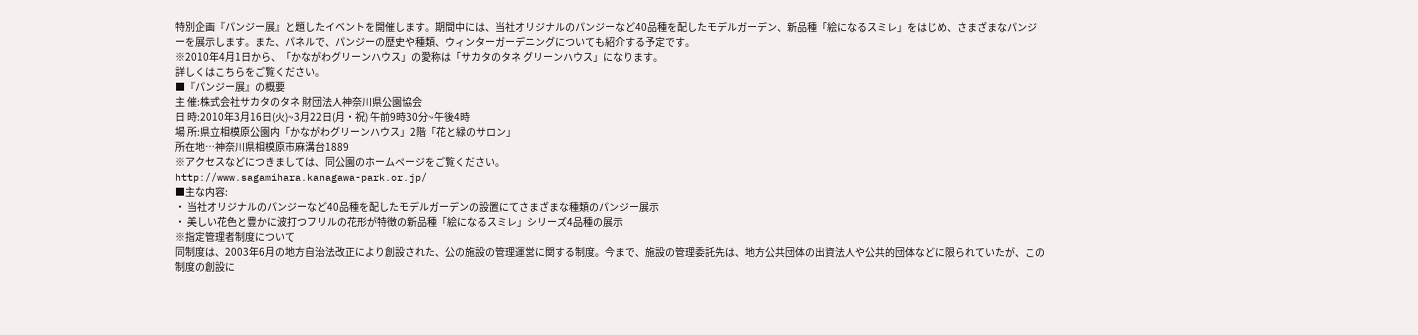特別企画『パンジー展』と題したイベントを開催します。期間中には、当社オリジナルのパンジーなど40品種を配したモデルガーデン、新品種「絵になるスミレ」をはじめ、さまざまなパンジーを展示します。また、パネルで、パンジーの歴史や種類、ウィンターガーデニングについても紹介する予定です。
※2010年4月1日から、「かながわグリーンハウス」の愛称は「サカタのタネ グリーンハウス」になります。
詳しくはこちらをご覧ください。
■『パンジー展』の概要
主 催:株式会社サカタのタネ 財団法人神奈川県公園協会
日 時:2010年3月16日(火)~3月22日(月・祝) 午前9時30分~午後4時
場 所:県立相模原公園内「かながわグリーンハウス」2階「花と緑のサロン」
所在地…神奈川県相模原市麻溝台1889
※アクセスなどにつきましては、同公園のホームページをご覧ください。
http://www.sagamihara.kanagawa-park.or.jp/
■主な内容:
・ 当社オリジナルのパンジーなど40品種を配したモデルガーデンの設置にてさまざまな種類のパンジー展示
・ 美しい花色と豊かに波打つフリルの花形が特徴の新品種「絵になるスミレ」シリーズ4品種の展示
※指定管理者制度について
同制度は、2003年6月の地方自治法改正により創設された、公の施設の管理運営に関する制度。今まで、施設の管理委託先は、地方公共団体の出資法人や公共的団体などに限られていたが、この制度の創設に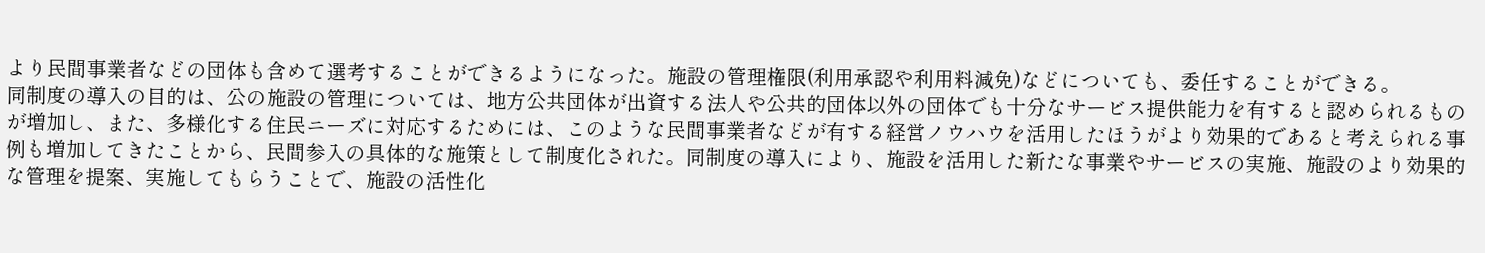より民間事業者などの団体も含めて選考することができるようになった。施設の管理権限(利用承認や利用料減免)などについても、委任することができる。
同制度の導入の目的は、公の施設の管理については、地方公共団体が出資する法人や公共的団体以外の団体でも十分なサービス提供能力を有すると認められるものが増加し、また、多様化する住民ニーズに対応するためには、このような民間事業者などが有する経営ノウハウを活用したほうがより効果的であると考えられる事例も増加してきたことから、民間参入の具体的な施策として制度化された。同制度の導入により、施設を活用した新たな事業やサービスの実施、施設のより効果的な管理を提案、実施してもらうことで、施設の活性化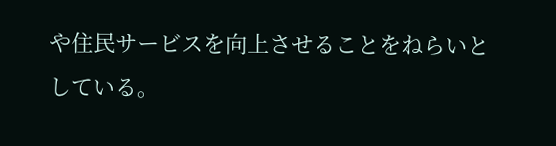や住民サービスを向上させることをねらいとしている。